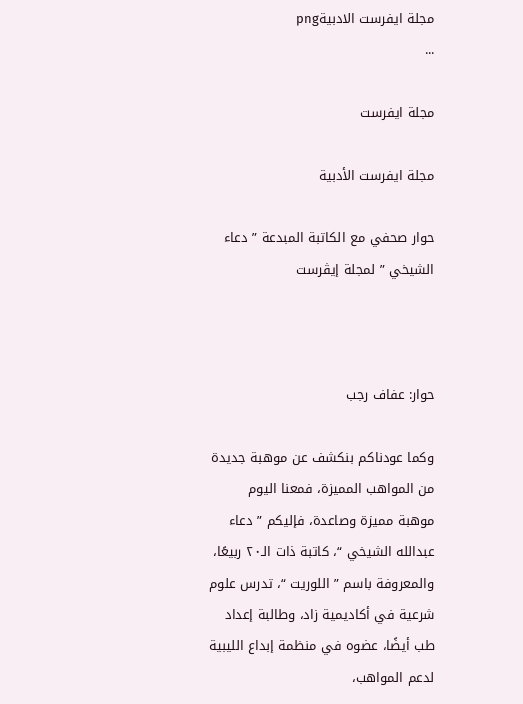مجلة ايفرست الادبيةpng
...

مجلة ايفرست

مجلة ايفرست الأدبية

حوار صحفي مع الكاتبة المبدعة ” دعاء الشيخي ” لمجلة إيڤرست



حوار: عفاف رجب

وكما عودناكم بنكشف عن موهبة جديدة من المواهب المميزة، فمعنا اليوم موهبة مميزة وصاعدة، فإليكم ” دعاء عبدالله الشيخي “، كاتبة ذات الـ٢٠ ربيعًا، والمعروفة باسم ” اللوريت “، تدرس علوم شرعية في أكاديمية زاد، وطالبة إعداد طب أيضًا، عضوه في منظمة إبداع الليبية لدعم المواهب،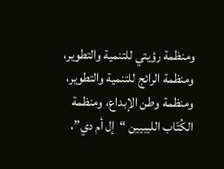ومنظمة رؤيتي للتنمية والتطوير، ومنظمة الرائج للتنمية والتطوير، ومنظمة وطن الإبداع، ومنظمة الكُتّاب الليبيين “إل أم دي”،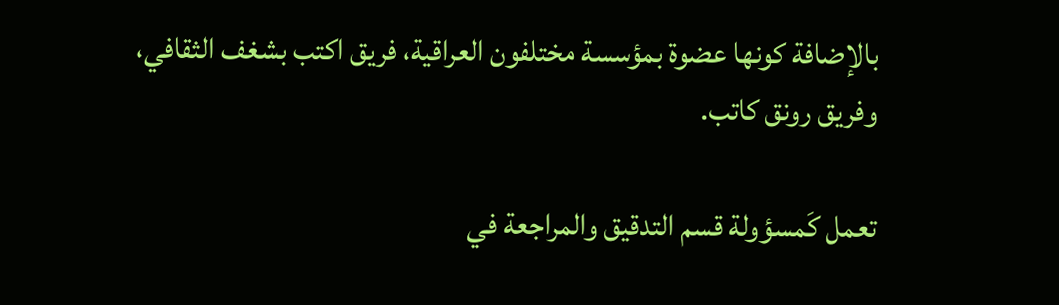بالإضافة كونها عضوة بمؤسسة مختلفون العراقية، فريق اكتب بشغف الثقافي، وفريق رونق كاتب.

تعمل كَمسؤولة قسم التدقيق والمراجعة في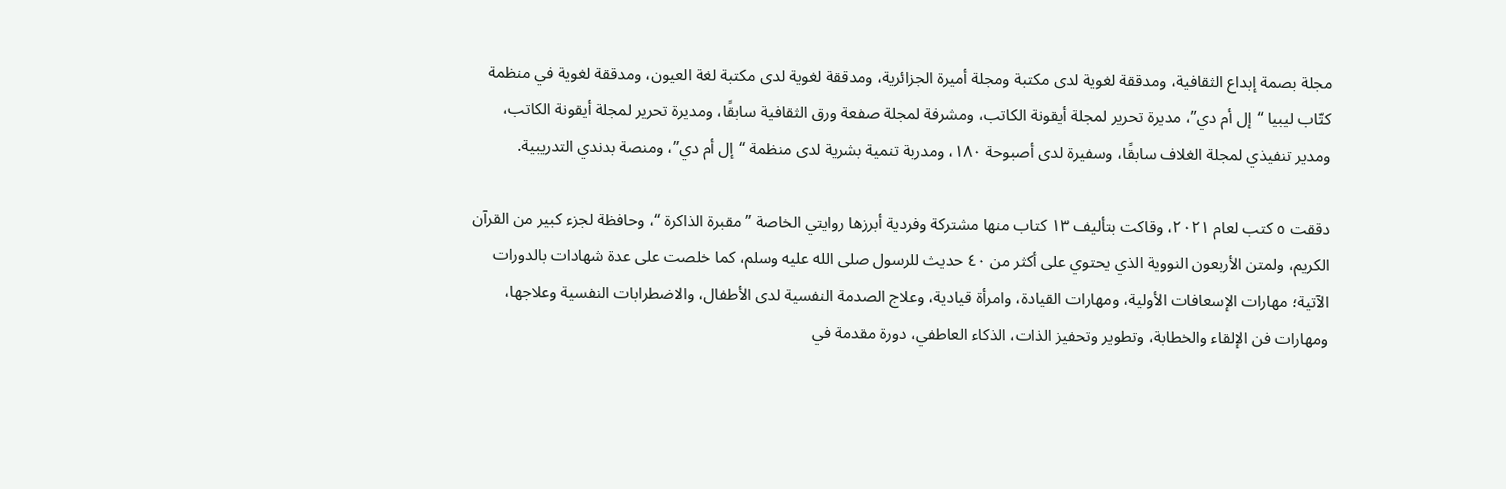مجلة بصمة إبداع الثقافية، ومدققة لغوية لدى مكتبة ومجلة أميرة الجزائرية، ومدققة لغوية لدى مكتبة لغة العيون، ومدققة لغوية في منظمة كتّاب ليبيا “إل أم دي”، مديرة تحرير لمجلة أيقونة الكاتب، ومشرفة لمجلة صفعة ورق الثقافية سابقًا، ومديرة تحرير لمجلة أيقونة الكاتب، ومدير تنفيذي لمجلة الغلاف سابقًا، وسفيرة لدى أصبوحة ١٨٠، ومدربة تنمية بشرية لدى منظمة “إل أم دي”، ومنصة بدندي التدريبية.

دققت ٥ كتب لعام ٢٠٢١، وقاكت بتأليف ١٣ كتاب منها مشتركة وفردية أبرزها روايتي الخاصة ” مقبرة الذاكرة “، وحافظة لجزء كبير من القرآن الكريم، ولمتن الأربعون النووية الذي يحتوي على أكثر من ٤٠ حديث للرسول صلى الله عليه وسلم، كما خلصت على عدة شهادات بالدورات الآتية؛ مهارات الإسعافات الأولية، ومهارات القيادة، وامرأة قيادية، وعلاج الصدمة النفسية لدى الأطفال، والاضطرابات النفسية وعلاجها، ومهارات فن الإلقاء والخطابة، وتطوير وتحفيز الذات، الذكاء العاطفي، دورة مقدمة في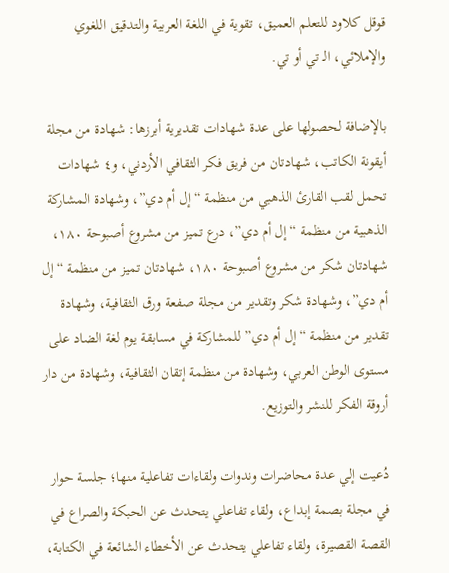قوقل كلاود للتعلم العميق، تقوية في اللغة العربية والتدقيق اللغوي والإملائي، الـ تي أو تي.

بالإضافة لحصولها على عدة شهادات تقديرية أبرزها: شهادة من مجلة أيقونة الكاتب، شهادتان من فريق فكر الثقافي الأردني، و٤ شهادات تحمل لقب القارئ الذهبي من منظمة “إل أم دي”، وشهادة المشاركة الذهبية من منظمة “إل أم دي”، درع تميز من مشروع أصبوحة ١٨٠، شهادتان شكر من مشروع أصبوحة ١٨٠، شهادتان تميز من منظمة “إل أم دي”، وشهادة شكر وتقدير من مجلة صفعة ورق الثقافية، وشهادة تقدير من منظمة “إل أم دي” للمشاركة في مسابقة يوم لغة الضاد على مستوى الوطن العربي، وشهادة من منظمة إتقان الثقافية، وشهادة من دار أروقة الفكر للنشر والتوزيع.

دُعيت إلي عدة محاضرات وندوات ولقاءات تفاعلية منها؛ جلسة حوار في مجلة بصمة إبداع، ولقاء تفاعلي يتحدث عن الحبكة والصراع في القصة القصيرة، ولقاء تفاعلي يتحدث عن الأخطاء الشائعة في الكتابة،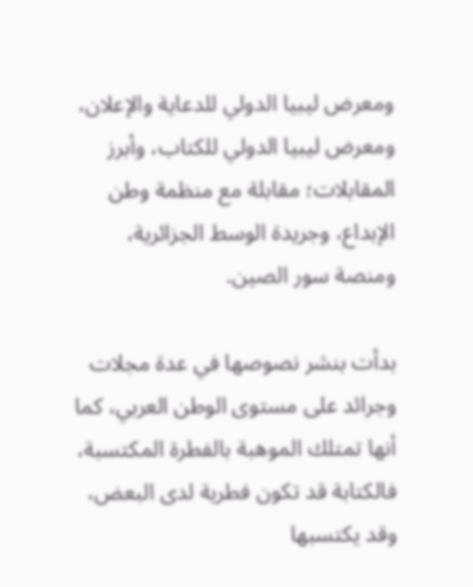ومعرض ليبيا الدولي للدعاية والإعلان، ومعرض ليبيا الدولي للكتاب، وأبرز المقابلات؛ مقابلة مع منظمة وطن الإبداع، وجريدة الوسط الجزائرية، ومنصة سور الصين.

بدأت بنشر نصوصها في عدة مجلات وجرائد على مستوى الوطن العربي، كما أنها تمتلك الموهبة بالفطرة المكتسبة، فالكتابة قد تكون فطرية لدى البعض، وقد يكتسبها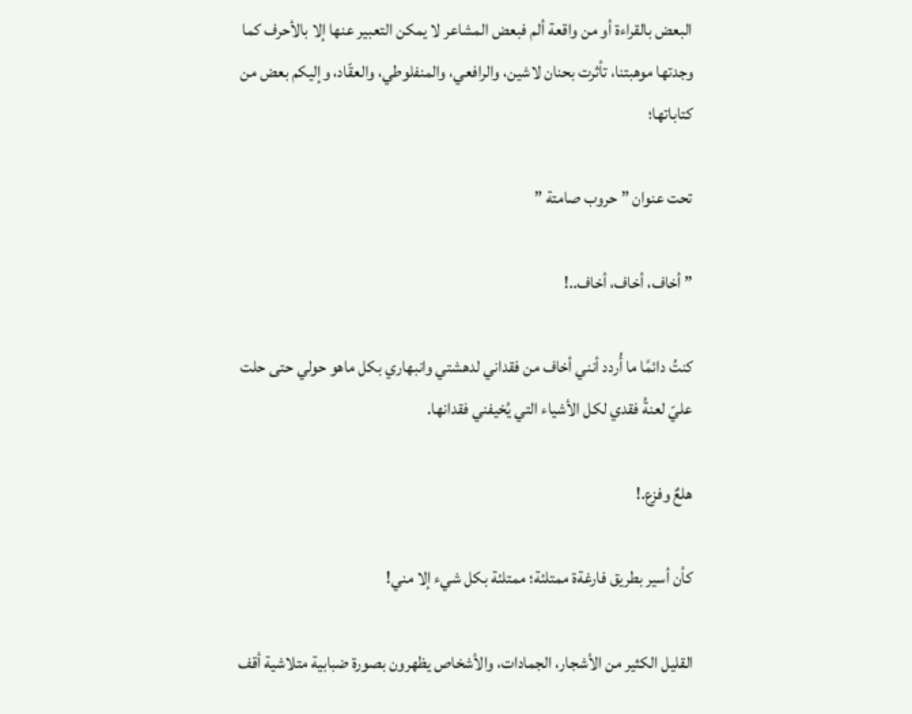البعض بالقراءة أو من واقعة ألم فبعض المشاعر لا يمكن التعبير عنها إلا بالأحرف كما وجدتها موهبتنا، تأثرت بحنان لاشين، والرافعي، والمنفلوطي، والعقّاد، وإليكم بعض من كتاباتها؛

تحت عنوان ” حروب صامتة ”

” أخاف، أخاف، أخاف..!

كنتُ دائمًا ما أُردد أنني أخاف من فقداني لدهشتي وانبهاري بكل ماهو حولي حتى حلت عليّ لعنةُ فقدي لكل الأشياء التي يُخيفني فقدانها.

هلعٌ وفزع.!

كأن أسير بطريق فارغةة ممتلئة؛ ممتلئة بكل شيء إلا مني!

القليل الكثير من الأشجار، الجمادات، والأشخاص يظهرون بصورة ضبابية متلاشية أقف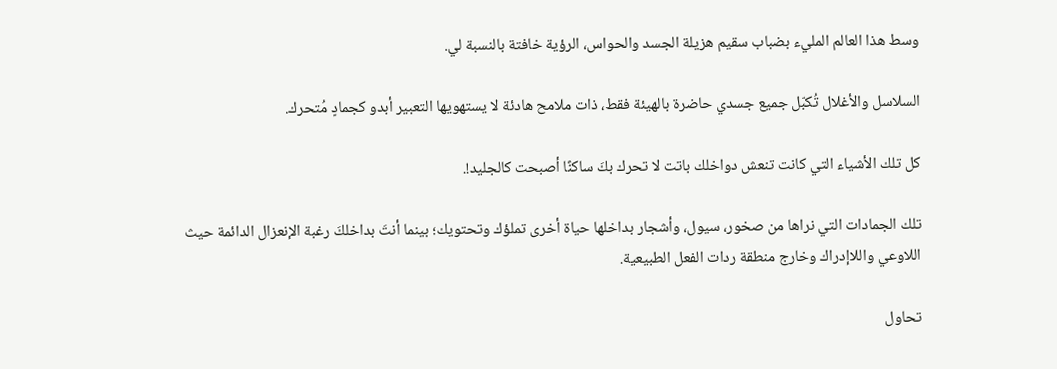وسط هذا العالم المليء بضباب سقيم هزيلة الجسد والحواس، الرؤية خافتة بالنسبة لي.

السلاسل والأغلال تُكبّل جميع جسدي حاضرة بالهيئة فقط، ذات ملامح هادئة لا يستهويها التعبير أبدو كجمادٍ مُتحرك.

كل تلك الأشياء التي كانت تنعش دواخلك باتت لا تحرك بكَ ساكنًا أصبحت كالجليد!.

تلك الجمادات التي نراها من صخور، سيول، وأشجار بداخلها حياة أخرى تملؤك وتحتويك؛ بينما أنتَ بداخلكَ رغبة الإنعزال الدائمة حيث اللاوعي واللاإدراك وخارج منطقة ردات الفعل الطبيعية.

تحاول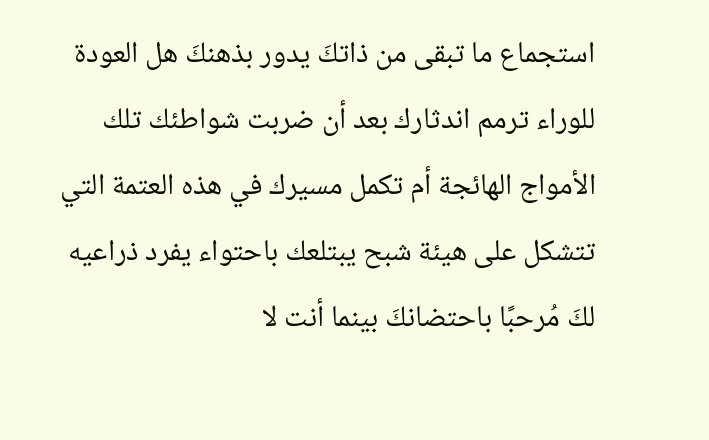استجماع ما تبقى من ذاتكَ يدور بذهنكَ هل العودة للوراء ترمم اندثارك بعد أن ضربت شواطئك تلك الأمواج الهائجة أم تكمل مسيرك في هذه العتمة التي تتشكل على هيئة شبح يبتلعك باحتواء يفرد ذراعيه لكَ مُرحبًا باحتضانكَ بينما أنت لا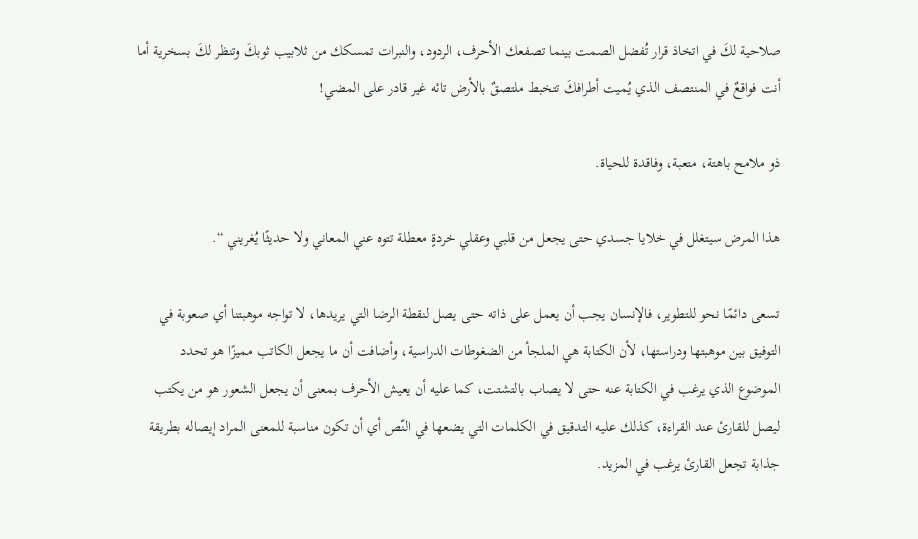صلاحية لكَ في اتخاذ قرار تُفضل الصمت بينما تصفعك الأحرف، الردود، والنبرات تمسكك من ثلابيب ثوبكَ وتنظر لكَ بسخرية أما أنت فواقعٌ في المنتصف الذي يُميت أطرافكَ تتخبط ملتصقٌ بالأرض تائه غير قادر على المضي!

ذو ملامح باهتة، متعبة، وفاقدة للحياة.

هذا المرض سيتغلل في خلايا جسدي حتى يجعل من قلبي وعقلي خردةٍ معطلة تتوه عني المعاني ولا حديثًا يُغريني “.

تسعى دائمًا نحو للتطوير، فالإنسان يجب أن يعمل على ذاته حتى يصل لنقطة الرضا التي يريدها، لا تواجه موهبتنا أي صعوبة في التوفيق بين موهبتها ودراستها، لأن الكتابة هي الملجأ من الضغوطات الدراسية، وأضافت أن ما يجعل الكاتب مميزًا هو تحدد الموضوع الذي يرغب في الكتابة عنه حتى لا يصاب بالتشتت، كما عليه أن يعيش الأحرف بمعنى أن يجعل الشعور هو من يكتب ليصل للقارئ عند القراءة، كذلك عليه التدقيق في الكلمات التي يضعها في النّص أي أن تكون مناسبة للمعنى المراد إيصاله بطريقة جذابة تجعل القارئ يرغب في المزيد.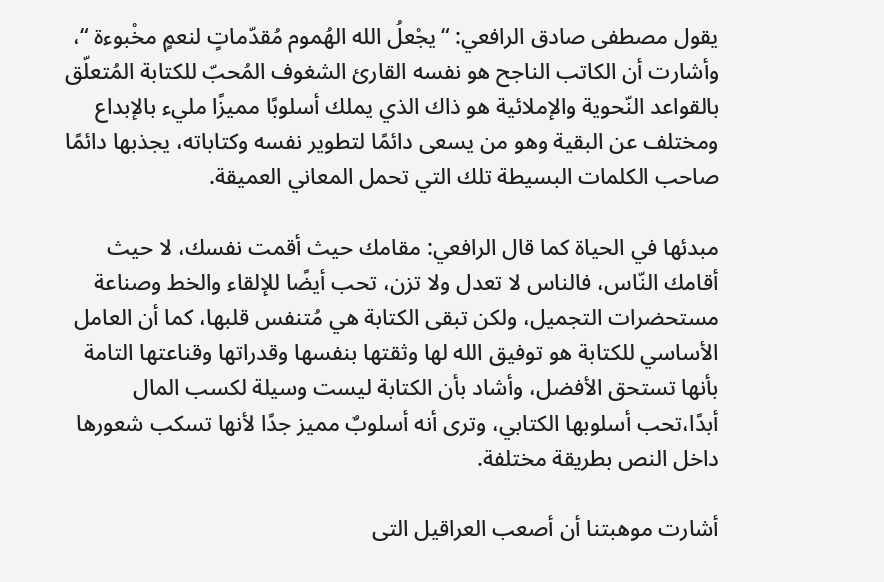يقول مصطفى صادق الرافعي: “يجْعلُ الله الهُموم مُقدّماتٍ لنعمٍ مخْبوءة “، وأشارت أن الكاتب الناجح هو نفسه القارئ الشغوف المُحبّ للكتابة المُتعلّق بالقواعد النّحوية والإملائية هو ذاك الذي يملك أسلوبًا مميزًا مليء بالإبداع ومختلف عن البقية وهو من يسعى دائمًا لتطوير نفسه وكتاباته، يجذبها دائمًا صاحب الكلمات البسيطة تلك التي تحمل المعاني العميقة.

مبدئها في الحياة كما قال الرافعي: مقامك حيث أقمت نفسك، لا حيث أقامك النّاس، فالناس لا تعدل ولا تزن، تحب أيضًا للإلقاء والخط وصناعة مستحضرات التجميل، ولكن تبقى الكتابة هي مُتنفس قلبها، كما أن العامل الأساسي للكتابة هو توفيق الله لها وثقتها بنفسها وقدراتها وقناعتها التامة بأنها تستحق الأفضل، وأشاد بأن الكتابة ليست وسيلة لكسب المال أبدًا،تحب أسلوبها الكتابي، وترى أنه أسلوبٌ مميز جدًا لأنها تسكب شعورها داخل النص بطريقة مختلفة.

أشارت موهبتنا أن أصعب العراقيل التى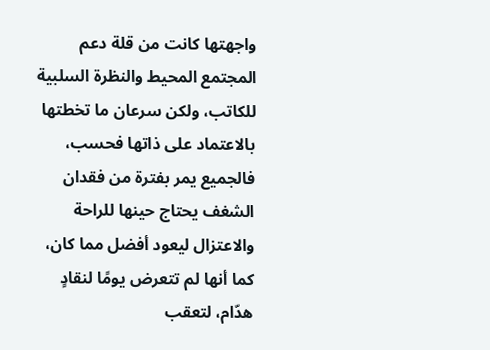واجهتها كانت من قلة دعم المجتمع المحيط والنظرة السلبية للكاتب، ولكن سرعان ما تخطتها بالاعتماد على ذاتها فحسب، فالجميع يمر بفترة من فقدان الشغف يحتاج حينها للراحة والاعتزال ليعود أفضل مما كان، كما أنها لم تتعرض يومًا لنقادٍ هدّام، لتعقب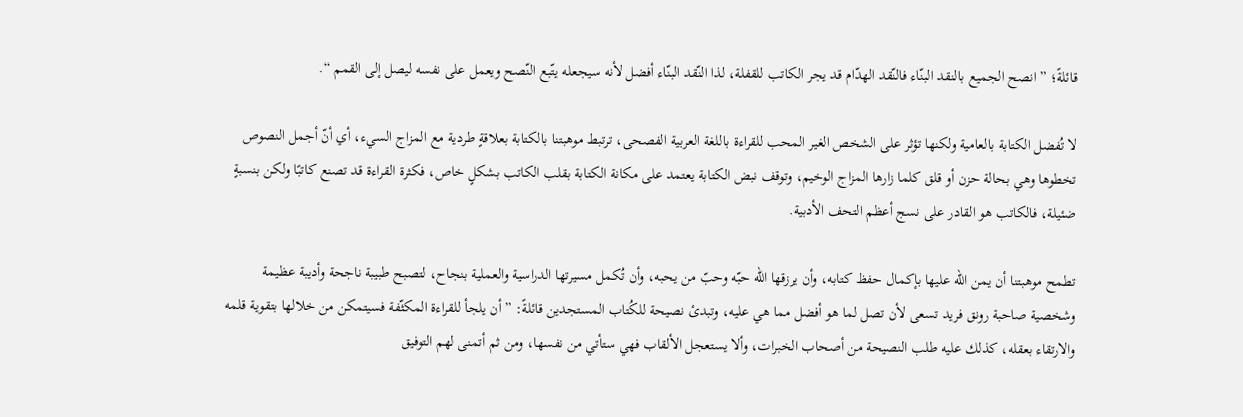قائلةً؛ ” انصح الجميع بالنقد البنّاء فالنّقد الهدّام قد يجر الكاتب للقفلة، لذا النّقد البنّاء أفضل لأنه سيجعله يتّبع النّصح ويعمل على نفسه ليصل إلى القمم “.

لا تُفضل الكتابة بالعامية ولكنها تؤثر على الشخص الغير المحب للقراءة باللغة العربية الفصحى، ترتبط موهبتنا بالكتابة بعلاقةٍ طردية مع المزاج السيء، أي أنّ أجمل النصوص تخطوها وهي بحالة حزن أو قلق كلما زارها المزاج الوخيم، وتوقف نبض الكتابة يعتمد على مكانة الكتابة بقلب الكاتب بشكلٍ خاص، فكثرة القراءة قد تصنع كاتبًا ولكن بنسبةٍ ضئيلة، فالكاتب هو القادر على نسج أعظم التحف الأدبية.

تطمح موهبتنا أن يمن الله عليها بإكمال حفظ كتابه، وأن يرزقها الله حبّه وحبّ من يحبه، وأن تُكمل مسيرتها الدراسية والعملية بنجاح، لتصبح طبيبة ناجحة وأديبة عظيمة وشخصية صاحبة رونق فريد تسعى لأن تصل لما هو أفضل مما هي عليه، وتبدئ نصيحة للكُتاب المستجدين قائلةً: ” أن يلجأ للقراءة المكثّفة فسيتمكن من خلالها بتقوية قلمه والارتقاء بعقله، كذلك عليه طلب النصيحة من أصحاب الخبرات، وألا يستعجل الألقاب فهي ستأتي من نفسها، ومن ثم أتمنى لهم التوفيق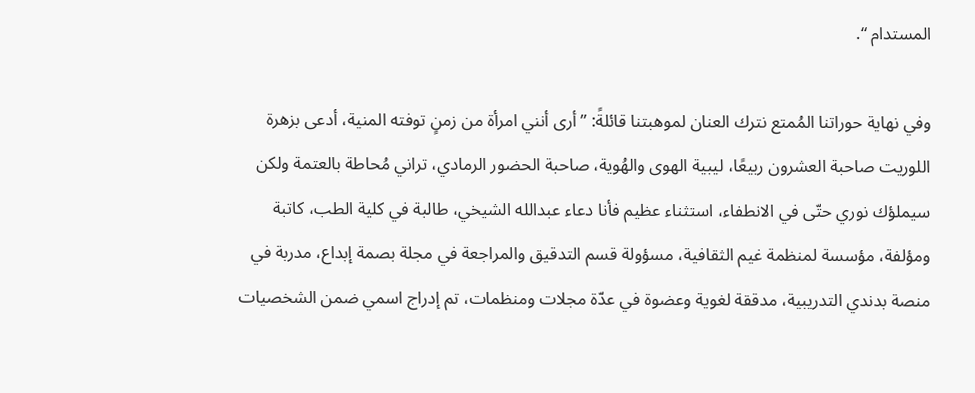المستدام “.

وفي نهاية حوراتنا المُمتع نترك العنان لموهبتنا قائلةً: ” أرى أنني امرأة من زمنٍ توفته المنية، أدعى بزهرة اللوريت صاحبة العشرون ربيعًا، ليبية الهوى والهُوية، صاحبة الحضور الرمادي، تراني مُحاطة بالعتمة ولكن سيملؤك نوري حتّى في الانطفاء، استثناء عظيم فأنا دعاء عبدالله الشيخي، طالبة في كلية الطب، كاتبة ومؤلفة، مؤسسة لمنظمة غيم الثقافية، مسؤولة قسم التدقيق والمراجعة في مجلة بصمة إبداع، مدربة في منصة بدندي التدريبية، مدققة لغوية وعضوة في عدّة مجلات ومنظمات، تم إدراج اسمي ضمن الشخصيات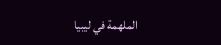الملهمة في ليبيا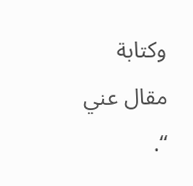وكتابة مقال عني “.